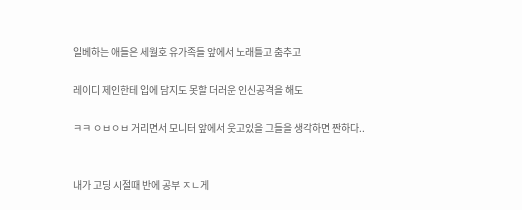일베하는 애들은 세월호 유가족들 앞에서 노래틀고 춤추고

레이디 제인한테 입에 담지도 못할 더러운 인신공격을 해도

ㅋㅋ ㅇㅂㅇㅂ 거리면서 모니터 앞에서 웃고있을 그들을 생각하면 짠하다..


내가 고딩 시절때 반에 공부 ㅈㄴ게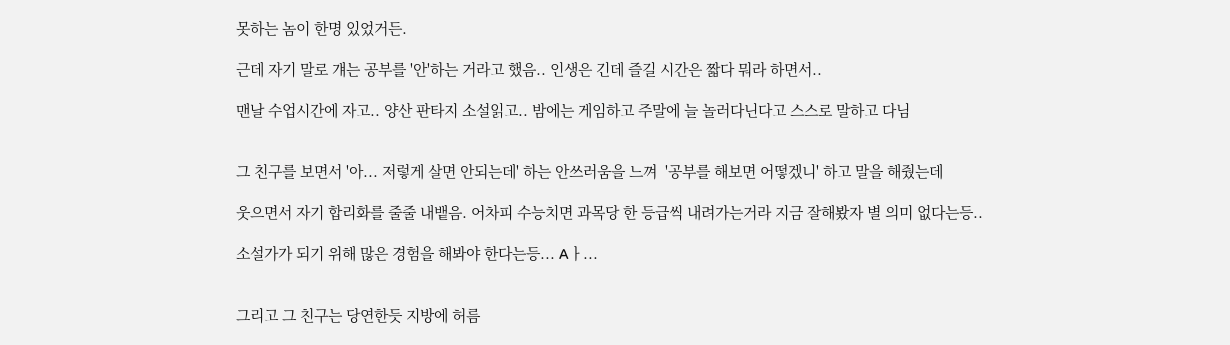못하는 놈이 한명 있었거든.

근데 자기 말로 걔는 공부를 '안'하는 거라고 했음.. 인생은 긴데 즐길 시간은 짧다 뭐라 하면서..

맨날 수업시간에 자고.. 양산 판타지 소설읽고.. 밤에는 게임하고 주말에 늘 놀러다닌다고 스스로 말하고 다님


그 친구를 보면서 '아... 저렇게 살면 안되는데' 하는 안쓰러움을 느껴  '공부를 해보면 어떻겠니' 하고 말을 해줬는데

웃으면서 자기 합리화를 줄줄 내뱉음. 어차피 수능치면 과목당 한 등급씩 내려가는거라 지금 잘해봤자 별 의미 없다는등..

소설가가 되기 위해 많은 경험을 해봐야 한다는등... Aㅏ...


그리고 그 친구는 당연한듯 지방에 허름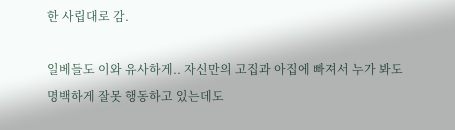한 사립대로 감.

일베들도 이와 유사하게.. 자신만의 고집과 아집에 빠져서 누가 봐도 명백하게 잘못 행동하고 있는데도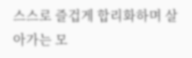스스로 즐겁게 합리화하며 살아가는 모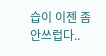습이 이젠 좀 안쓰럽다..